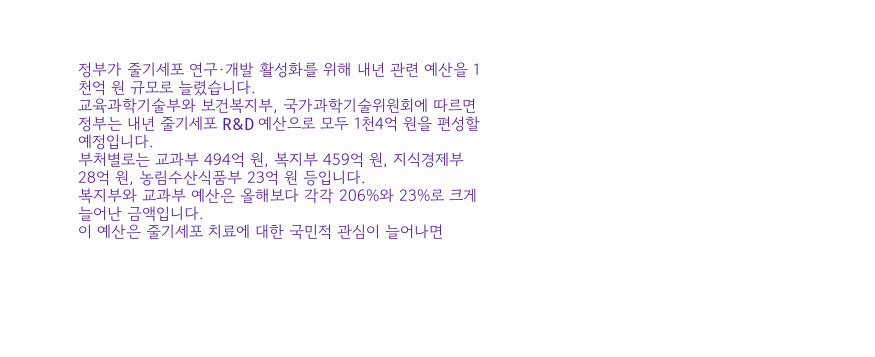정부가 줄기세포 연구·개발 활성화를 위해 내년 관련 예산을 1천억 원 규모로 늘렸습니다.
교육과학기술부와 보건복지부, 국가과학기술위원회에 따르면 정부는 내년 줄기세포 R&D 예산으로 모두 1천4억 원을 편성할 예정입니다.
부처별로는 교과부 494억 원, 복지부 459억 원, 지식경제부 28억 원, 농림수산식품부 23억 원 등입니다.
복지부와 교과부 예산은 올해보다 각각 206%와 23%로 크게 늘어난 금액입니다.
이 예산은 줄기세포 치료에 대한 국민적 관심이 늘어나면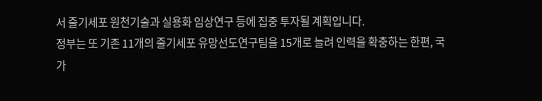서 줄기세포 원천기술과 실용화 임상연구 등에 집중 투자될 계획입니다.
정부는 또 기존 11개의 줄기세포 유망선도연구팀을 15개로 늘려 인력을 확충하는 한편, 국가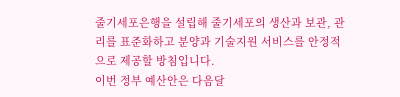줄기세포은행을 설립해 줄기세포의 생산과 보관, 관리를 표준화하고 분양과 기술지원 서비스를 안정적으로 제공할 방침입니다.
이번 정부 예산안은 다음달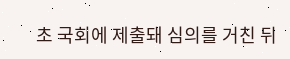초 국회에 제출돼 심의를 거친 뒤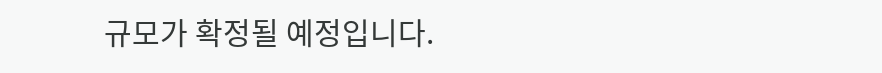규모가 확정될 예정입니다.